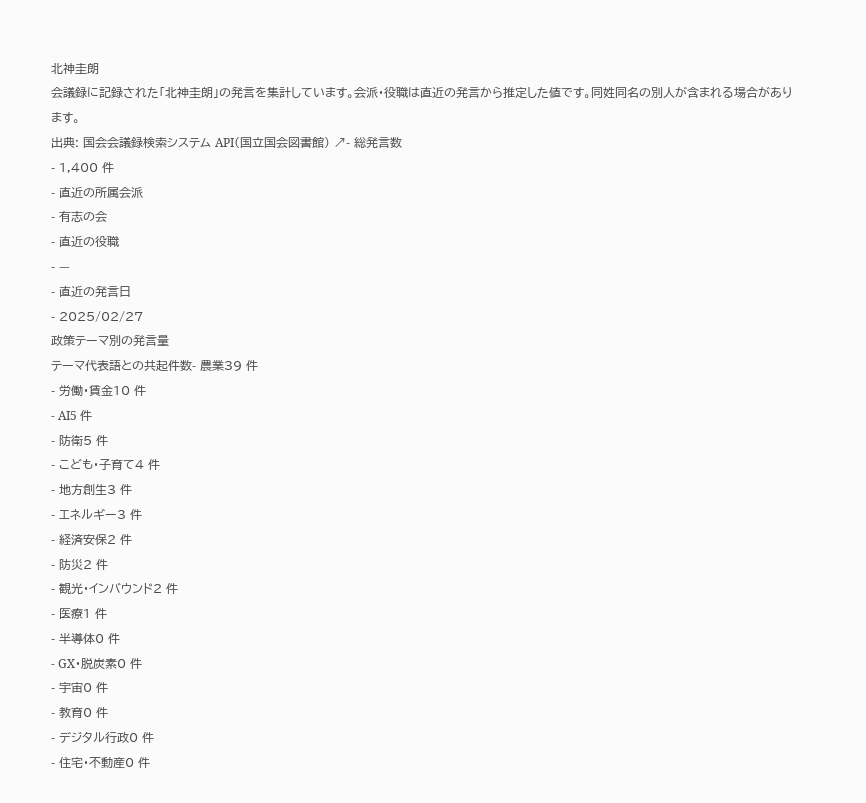北神圭朗
会議録に記録された「北神圭朗」の発言を集計しています。会派・役職は直近の発言から推定した値です。同姓同名の別人が含まれる場合があります。
出典: 国会会議録検索システム API(国立国会図書館) ↗- 総発言数
- 1,400 件
- 直近の所属会派
- 有志の会
- 直近の役職
- —
- 直近の発言日
- 2025/02/27
政策テーマ別の発言量
テーマ代表語との共起件数- 農業39 件
- 労働・賃金10 件
- AI5 件
- 防衛5 件
- こども・子育て4 件
- 地方創生3 件
- エネルギー3 件
- 経済安保2 件
- 防災2 件
- 観光・インバウンド2 件
- 医療1 件
- 半導体0 件
- GX・脱炭素0 件
- 宇宙0 件
- 教育0 件
- デジタル行政0 件
- 住宅・不動産0 件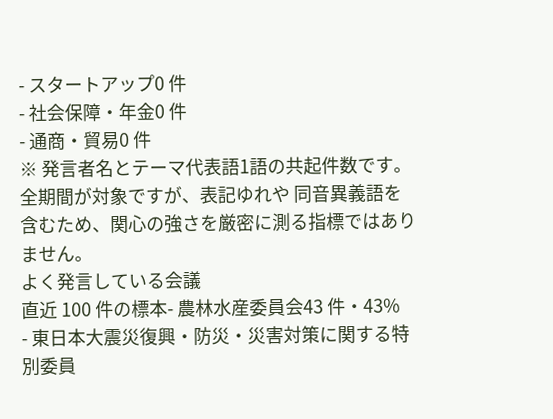- スタートアップ0 件
- 社会保障・年金0 件
- 通商・貿易0 件
※ 発言者名とテーマ代表語1語の共起件数です。全期間が対象ですが、表記ゆれや 同音異義語を含むため、関心の強さを厳密に測る指標ではありません。
よく発言している会議
直近 100 件の標本- 農林水産委員会43 件・43%
- 東日本大震災復興・防災・災害対策に関する特別委員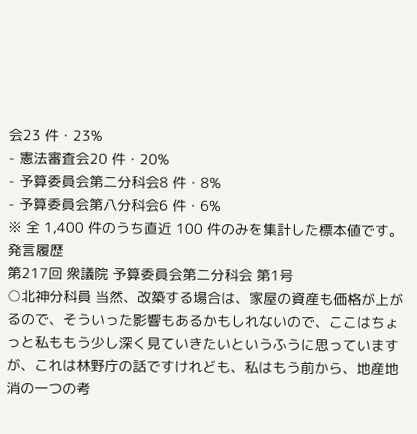会23 件・23%
- 憲法審査会20 件・20%
- 予算委員会第二分科会8 件・8%
- 予算委員会第八分科会6 件・6%
※ 全 1,400 件のうち直近 100 件のみを集計した標本値です。
発言履歴
第217回 衆議院 予算委員会第二分科会 第1号
○北神分科員 当然、改築する場合は、家屋の資産も価格が上がるので、そういった影響もあるかもしれないので、ここはちょっと私ももう少し深く見ていきたいというふうに思っていますが、これは林野庁の話ですけれども、私はもう前から、地産地消の一つの考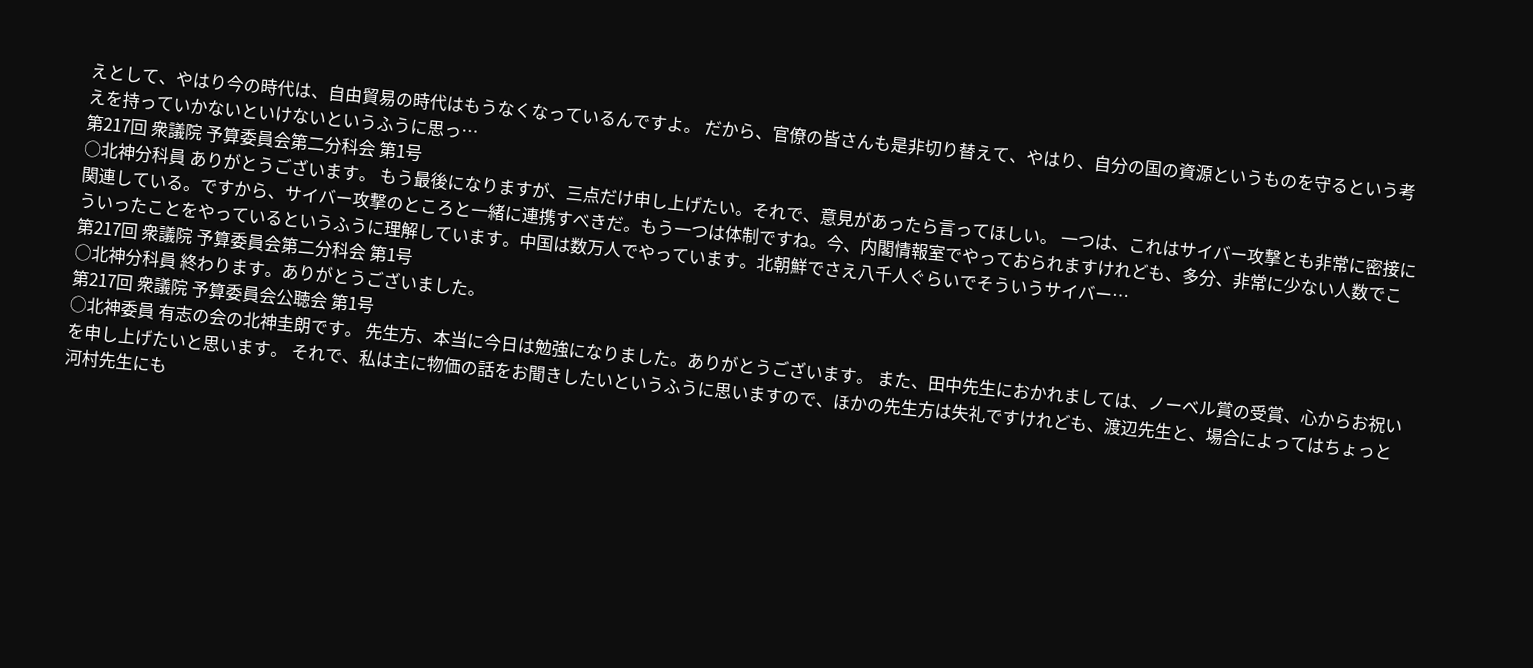えとして、やはり今の時代は、自由貿易の時代はもうなくなっているんですよ。 だから、官僚の皆さんも是非切り替えて、やはり、自分の国の資源というものを守るという考えを持っていかないといけないというふうに思っ…
第217回 衆議院 予算委員会第二分科会 第1号
○北神分科員 ありがとうございます。 もう最後になりますが、三点だけ申し上げたい。それで、意見があったら言ってほしい。 一つは、これはサイバー攻撃とも非常に密接に関連している。ですから、サイバー攻撃のところと一緒に連携すべきだ。もう一つは体制ですね。今、内閣情報室でやっておられますけれども、多分、非常に少ない人数でこういったことをやっているというふうに理解しています。中国は数万人でやっています。北朝鮮でさえ八千人ぐらいでそういうサイバー…
第217回 衆議院 予算委員会第二分科会 第1号
○北神分科員 終わります。ありがとうございました。
第217回 衆議院 予算委員会公聴会 第1号
○北神委員 有志の会の北神圭朗です。 先生方、本当に今日は勉強になりました。ありがとうございます。 また、田中先生におかれましては、ノーベル賞の受賞、心からお祝いを申し上げたいと思います。 それで、私は主に物価の話をお聞きしたいというふうに思いますので、ほかの先生方は失礼ですけれども、渡辺先生と、場合によってはちょっと河村先生にも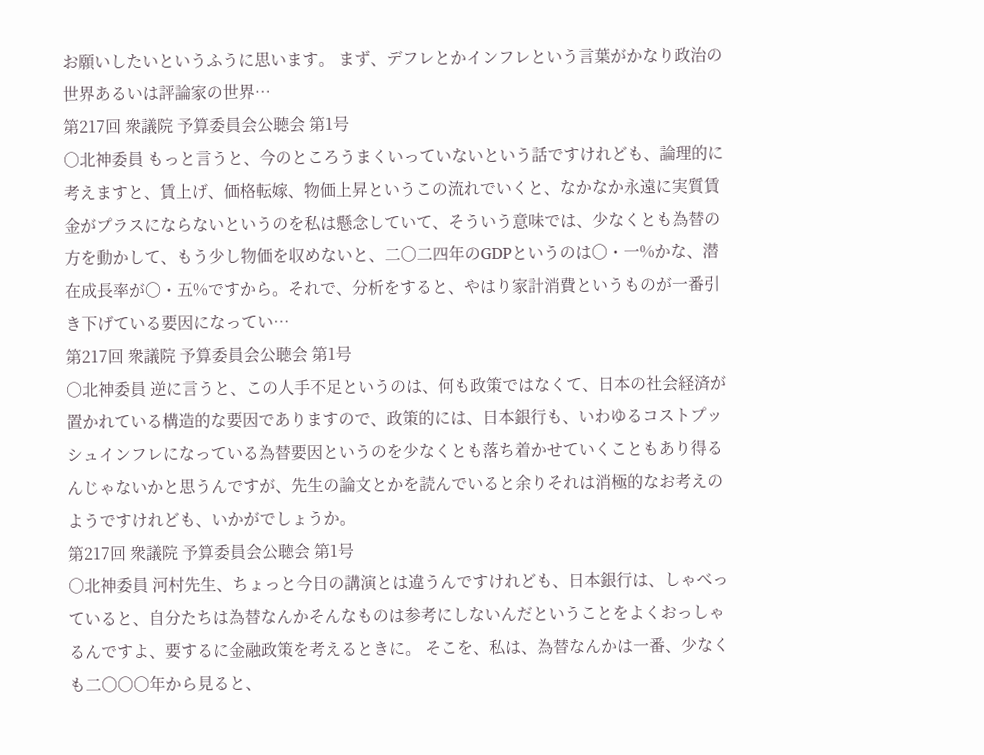お願いしたいというふうに思います。 まず、デフレとかインフレという言葉がかなり政治の世界あるいは評論家の世界…
第217回 衆議院 予算委員会公聴会 第1号
○北神委員 もっと言うと、今のところうまくいっていないという話ですけれども、論理的に考えますと、賃上げ、価格転嫁、物価上昇というこの流れでいくと、なかなか永遠に実質賃金がプラスにならないというのを私は懸念していて、そういう意味では、少なくとも為替の方を動かして、もう少し物価を収めないと、二〇二四年のGDPというのは〇・一%かな、潜在成長率が〇・五%ですから。それで、分析をすると、やはり家計消費というものが一番引き下げている要因になってい…
第217回 衆議院 予算委員会公聴会 第1号
○北神委員 逆に言うと、この人手不足というのは、何も政策ではなくて、日本の社会経済が置かれている構造的な要因でありますので、政策的には、日本銀行も、いわゆるコストプッシュインフレになっている為替要因というのを少なくとも落ち着かせていくこともあり得るんじゃないかと思うんですが、先生の論文とかを読んでいると余りそれは消極的なお考えのようですけれども、いかがでしょうか。
第217回 衆議院 予算委員会公聴会 第1号
○北神委員 河村先生、ちょっと今日の講演とは違うんですけれども、日本銀行は、しゃべっていると、自分たちは為替なんかそんなものは参考にしないんだということをよくおっしゃるんですよ、要するに金融政策を考えるときに。 そこを、私は、為替なんかは一番、少なくも二〇〇〇年から見ると、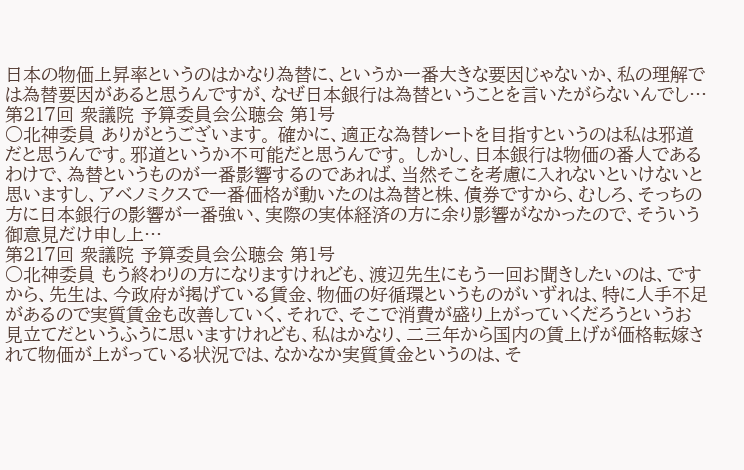日本の物価上昇率というのはかなり為替に、というか一番大きな要因じゃないか、私の理解では為替要因があると思うんですが、なぜ日本銀行は為替ということを言いたがらないんでし…
第217回 衆議院 予算委員会公聴会 第1号
○北神委員 ありがとうございます。 確かに、適正な為替レートを目指すというのは私は邪道だと思うんです。邪道というか不可能だと思うんです。 しかし、日本銀行は物価の番人であるわけで、為替というものが一番影響するのであれば、当然そこを考慮に入れないといけないと思いますし、アベノミクスで一番価格が動いたのは為替と株、債券ですから、むしろ、そっちの方に日本銀行の影響が一番強い、実際の実体経済の方に余り影響がなかったので、そういう御意見だけ申し上…
第217回 衆議院 予算委員会公聴会 第1号
○北神委員 もう終わりの方になりますけれども、渡辺先生にもう一回お聞きしたいのは、ですから、先生は、今政府が掲げている賃金、物価の好循環というものがいずれは、特に人手不足があるので実質賃金も改善していく、それで、そこで消費が盛り上がっていくだろうというお見立てだというふうに思いますけれども、私はかなり、二三年から国内の賃上げが価格転嫁されて物価が上がっている状況では、なかなか実質賃金というのは、そ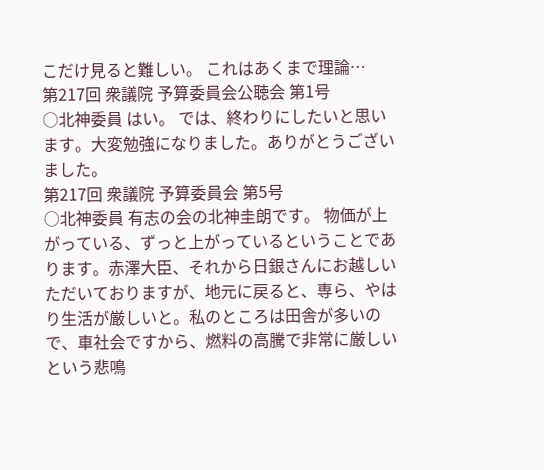こだけ見ると難しい。 これはあくまで理論…
第217回 衆議院 予算委員会公聴会 第1号
○北神委員 はい。 では、終わりにしたいと思います。大変勉強になりました。ありがとうございました。
第217回 衆議院 予算委員会 第5号
○北神委員 有志の会の北神圭朗です。 物価が上がっている、ずっと上がっているということであります。赤澤大臣、それから日銀さんにお越しいただいておりますが、地元に戻ると、専ら、やはり生活が厳しいと。私のところは田舎が多いので、車社会ですから、燃料の高騰で非常に厳しいという悲鳴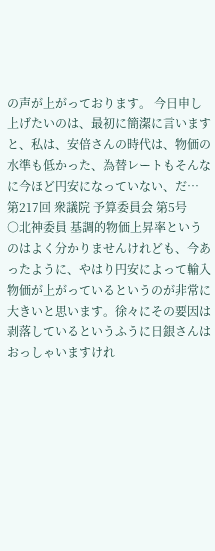の声が上がっております。 今日申し上げたいのは、最初に簡潔に言いますと、私は、安倍さんの時代は、物価の水準も低かった、為替レートもそんなに今ほど円安になっていない、だ…
第217回 衆議院 予算委員会 第5号
○北神委員 基調的物価上昇率というのはよく分かりませんけれども、今あったように、やはり円安によって輸入物価が上がっているというのが非常に大きいと思います。徐々にその要因は剥落しているというふうに日銀さんはおっしゃいますけれ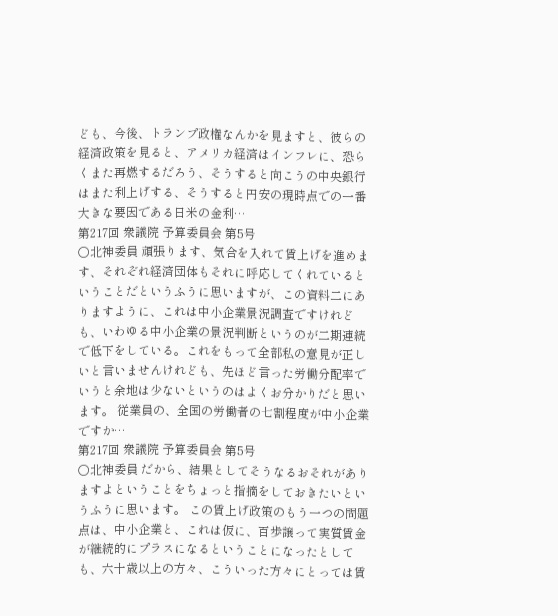ども、今後、トランプ政権なんかを見ますと、彼らの経済政策を見ると、アメリカ経済はインフレに、恐らくまた再燃するだろう、そうすると向こうの中央銀行はまた利上げする、そうすると円安の現時点での一番大きな要因である日米の金利…
第217回 衆議院 予算委員会 第5号
○北神委員 頑張ります、気合を入れて賃上げを進めます、それぞれ経済団体もそれに呼応してくれているということだというふうに思いますが、この資料二にありますように、これは中小企業景況調査ですけれども、いわゆる中小企業の景況判断というのが二期連続で低下をしている。これをもって全部私の意見が正しいと言いませんけれども、先ほど言った労働分配率でいうと余地は少ないというのはよくお分かりだと思います。 従業員の、全国の労働者の七割程度が中小企業ですか…
第217回 衆議院 予算委員会 第5号
○北神委員 だから、結果としてそうなるおそれがありますよということをちょっと指摘をしておきたいというふうに思います。 この賃上げ政策のもう一つの問題点は、中小企業と、これは仮に、百歩譲って実質賃金が継続的にプラスになるということになったとしても、六十歳以上の方々、こういった方々にとっては賃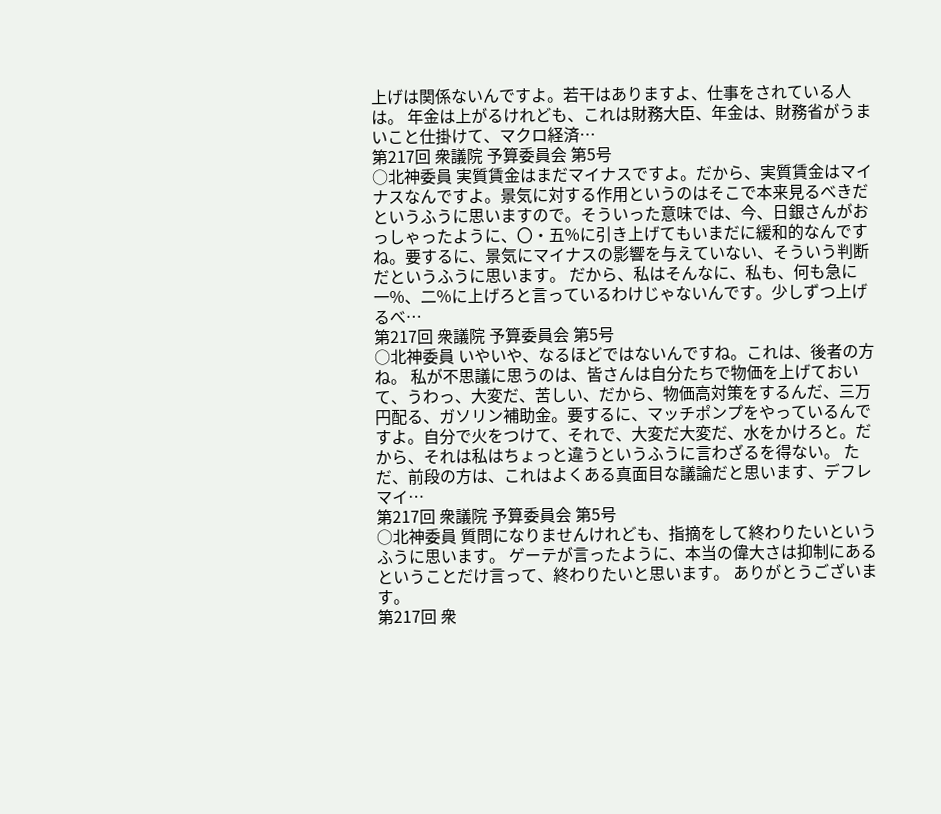上げは関係ないんですよ。若干はありますよ、仕事をされている人は。 年金は上がるけれども、これは財務大臣、年金は、財務省がうまいこと仕掛けて、マクロ経済…
第217回 衆議院 予算委員会 第5号
○北神委員 実質賃金はまだマイナスですよ。だから、実質賃金はマイナスなんですよ。景気に対する作用というのはそこで本来見るべきだというふうに思いますので。そういった意味では、今、日銀さんがおっしゃったように、〇・五%に引き上げてもいまだに緩和的なんですね。要するに、景気にマイナスの影響を与えていない、そういう判断だというふうに思います。 だから、私はそんなに、私も、何も急に一%、二%に上げろと言っているわけじゃないんです。少しずつ上げるべ…
第217回 衆議院 予算委員会 第5号
○北神委員 いやいや、なるほどではないんですね。これは、後者の方ね。 私が不思議に思うのは、皆さんは自分たちで物価を上げておいて、うわっ、大変だ、苦しい、だから、物価高対策をするんだ、三万円配る、ガソリン補助金。要するに、マッチポンプをやっているんですよ。自分で火をつけて、それで、大変だ大変だ、水をかけろと。だから、それは私はちょっと違うというふうに言わざるを得ない。 ただ、前段の方は、これはよくある真面目な議論だと思います、デフレマイ…
第217回 衆議院 予算委員会 第5号
○北神委員 質問になりませんけれども、指摘をして終わりたいというふうに思います。 ゲーテが言ったように、本当の偉大さは抑制にあるということだけ言って、終わりたいと思います。 ありがとうございます。
第217回 衆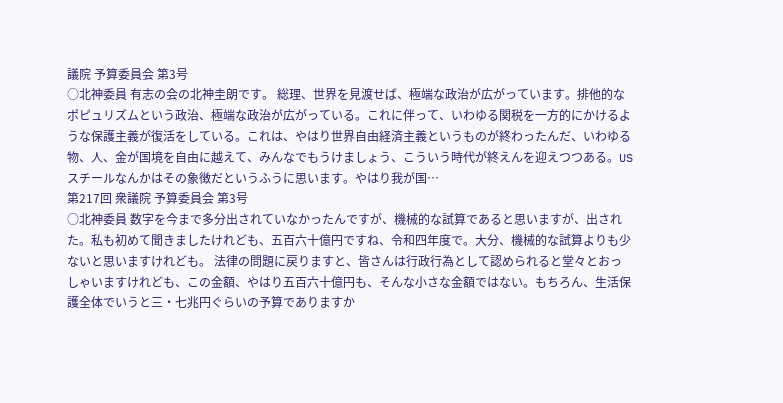議院 予算委員会 第3号
○北神委員 有志の会の北神圭朗です。 総理、世界を見渡せば、極端な政治が広がっています。排他的なポピュリズムという政治、極端な政治が広がっている。これに伴って、いわゆる関税を一方的にかけるような保護主義が復活をしている。これは、やはり世界自由経済主義というものが終わったんだ、いわゆる物、人、金が国境を自由に越えて、みんなでもうけましょう、こういう時代が終えんを迎えつつある。USスチールなんかはその象徴だというふうに思います。やはり我が国…
第217回 衆議院 予算委員会 第3号
○北神委員 数字を今まで多分出されていなかったんですが、機械的な試算であると思いますが、出された。私も初めて聞きましたけれども、五百六十億円ですね、令和四年度で。大分、機械的な試算よりも少ないと思いますけれども。 法律の問題に戻りますと、皆さんは行政行為として認められると堂々とおっしゃいますけれども、この金額、やはり五百六十億円も、そんな小さな金額ではない。もちろん、生活保護全体でいうと三・七兆円ぐらいの予算でありますか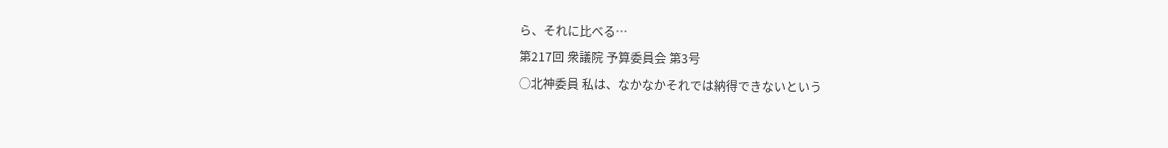ら、それに比べる…
第217回 衆議院 予算委員会 第3号
○北神委員 私は、なかなかそれでは納得できないという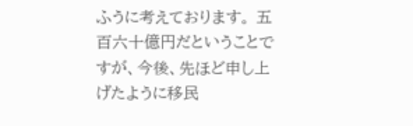ふうに考えております。 五百六十億円だということですが、今後、先ほど申し上げたように移民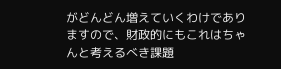がどんどん増えていくわけでありますので、財政的にもこれはちゃんと考えるべき課題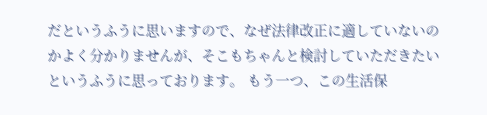だというふうに思いますので、なぜ法律改正に適していないのかよく分かりませんが、そこもちゃんと検討していただきたいというふうに思っております。 もう一つ、この生活保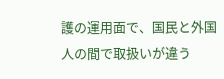護の運用面で、国民と外国人の間で取扱いが違う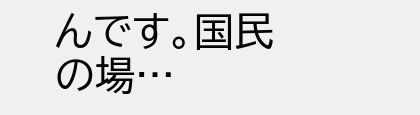んです。国民の場…